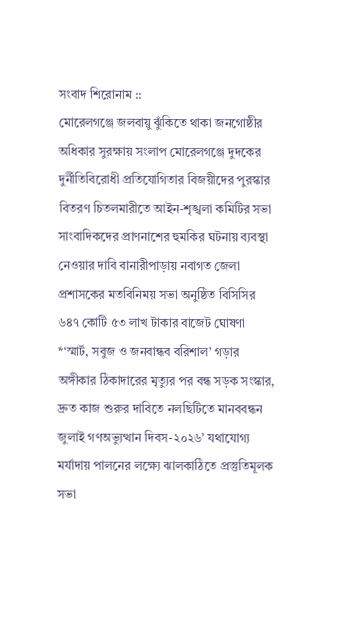সংবাদ শিরোনাম ::
মোরেলগঞ্জে জলবায়ু ঝুঁকিতে থাকা জনগোষ্ঠীর অধিকার সুরক্ষায় সংলাপ মোরেলগঞ্জে দুদকের দুর্নীতিবিরোধী প্রতিযোগিতার বিজয়ীদের পুরস্কার বিতরণ চিতলমারীতে আইন-শৃঙ্খলা কমিটির সভা সাংবাদিকদের প্রাণনাশের হুমকির ঘটনায় ব্যবস্থা নেওয়ার দাবি বানারীপাড়ায় নবাগত জেলা প্রশাসকের মতবিনিময় সভা অনুষ্ঠিত বিসিসির ৬৪৭ কোটি ৫৩ লাখ টাকার বাজেট ঘোষণা *‘স্মার্ট, সবুজ ও জনবান্ধব বরিশাল’ গড়ার অঙ্গীকার ঠিকাদারের মৃত্যুর পর বন্ধ সড়ক সংস্কার, দ্রুত কাজ শুরুর দাবিতে নলছিটিতে মানববন্ধন জুলাই গণঅভ্যুত্থান দিবস-২০২৬’ যথাযোগ্য মর্যাদায় পালনের লক্ষ্যে ঝালকাঠিতে প্রস্তুতিমূলক সভা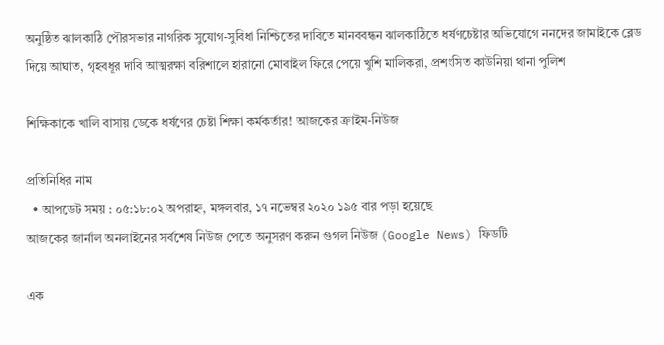অনুষ্ঠিত ঝালকাঠি পৌরসভার নাগরিক সুযোগ-সুবিধা নিশ্চিতের দাবিতে মানববন্ধন ঝালকাঠিতে ধর্ষণচেষ্টার অভিযোগে ননদের জামাইকে ব্লেড দিয়ে আঘাত, গৃহবধূর দাবি আত্মরক্ষা বরিশালে হারানো মোবাইল ফিরে পেয়ে খুশি মালিকরা, প্রশংসিত কাউনিয়া থানা পুলিশ

শিক্ষিকাকে খালি বাসায় ডেকে ধর্ষণের চেষ্টা শিক্ষা কর্মকর্তার! আজকের ক্রাইম-নিউজ

প্রতিনিধির নাম
  • আপডেট সময় : ০৫:১৮:০২ অপরাহ্ন, মঙ্গলবার, ১৭ নভেম্বর ২০২০ ১৯৫ বার পড়া হয়েছে
আজকের জার্নাল অনলাইনের সর্বশেষ নিউজ পেতে অনুসরণ করুন গুগল নিউজ (Google News) ফিডটি

এক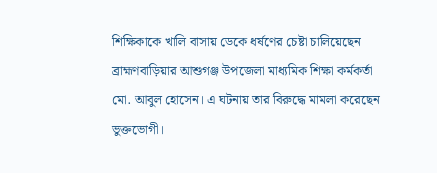শিক্ষিকাকে খালি বাসায় ডেকে ধর্ষণের চেষ্টা চালিয়েছেন ব্রাহ্মণবাড়িয়ার আশুগঞ্জ উপজেলা মাধ্যমিক শিক্ষা কর্মকর্তা মো. আবুল হোসেন। এ ঘটনায় তার বিরুদ্ধে মামলা করেছেন ভুক্তভোগী।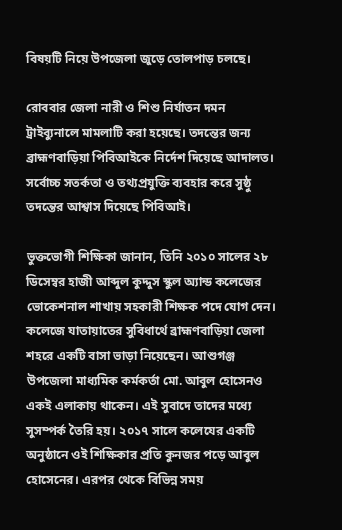বিষয়টি নিয়ে উপজেলা জুড়ে তোলপাড় চলছে।

রোববার জেলা নারী ও শিশু নির্যাতন দমন ট্রাইব্যুনালে মামলাটি করা হয়েছে। তদন্তের জন্য ব্রাহ্মণবাড়িয়া পিবিআইকে নির্দেশ দিয়েছে আদালত। সর্বোচ্চ সতর্কতা ও তথ্যপ্রযুক্তি ব্যবহার করে সুষ্ঠু তদন্তের আশ্বাস দিয়েছে পিবিআই।

ভুক্তভোগী শিক্ষিকা জানান, তিনি ২০১০ সালের ২৮ ডিসেম্বর হাজী আব্দুল কুদ্দুস স্কুল অ্যান্ড কলেজের ভোকেশনাল শাখায় সহকারী শিক্ষক পদে যোগ দেন। কলেজে যাতায়াতের সুবিধার্থে ব্রাহ্মণবাড়িয়া জেলা শহরে একটি বাসা ভাড়া নিয়েছেন। আশুগঞ্জ উপজেলা মাধ্যমিক কর্মকর্তা মো. আবুল হোসেনও একই এলাকায় থাকেন। এই সুবাদে তাদের মধ্যে সুসম্পর্ক তৈরি হয়। ২০১৭ সালে কলেযের একটি অনুষ্ঠানে ওই শিক্ষিকার প্রতি কুনজর পড়ে আবুল হোসেনের। এরপর থেকে বিভিন্ন সময়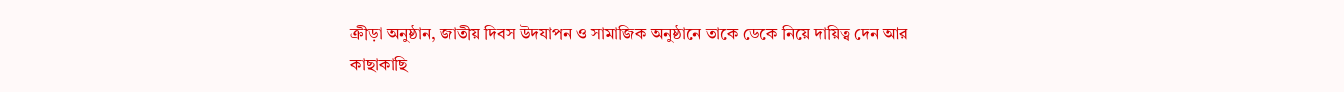ক্রীড়া অনুষ্ঠান, জাতীয় দিবস উদযাপন ও সামাজিক অনুষ্ঠানে তাকে ডেকে নিয়ে দায়িত্ব দেন আর কাছাকাছি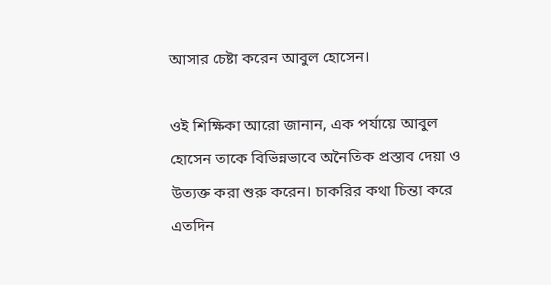আসার চেষ্টা করেন আবুল হোসেন।

ওই শিক্ষিকা আরো জানান, এক পর্যায়ে আবুল হোসেন তাকে বিভিন্নভাবে অনৈতিক প্রস্তাব দেয়া ও উত্যক্ত করা শুরু করেন। চাকরির কথা চিন্তা করে এতদিন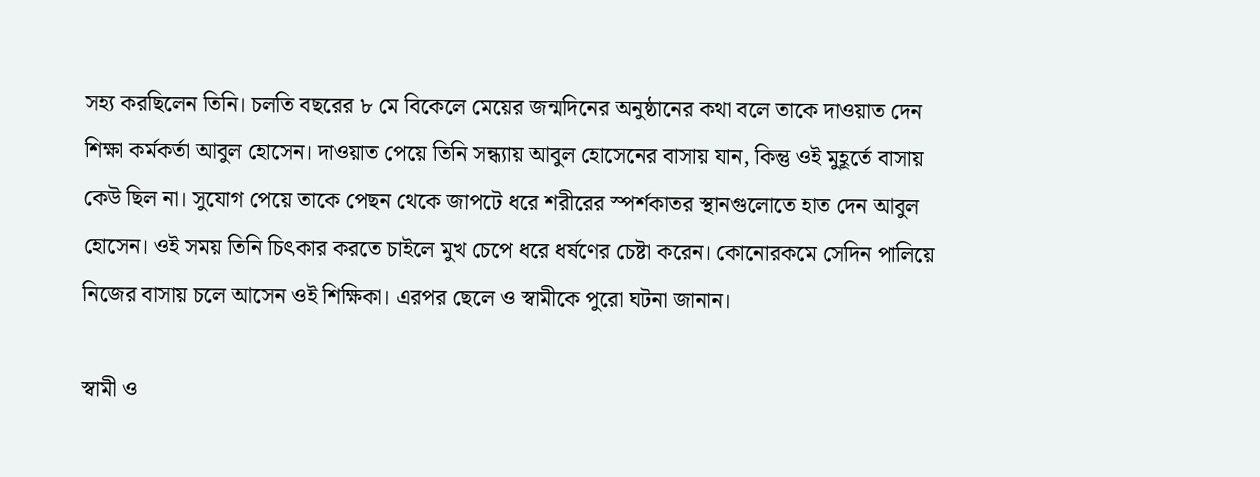সহ্য করছিলেন তিনি। চলতি বছরের ৮ মে বিকেলে মেয়ের জন্মদিনের অনুষ্ঠানের কথা বলে তাকে দাওয়াত দেন শিক্ষা কর্মকর্তা আবুল হোসেন। দাওয়াত পেয়ে তিনি সন্ধ্যায় আবুল হোসেনের বাসায় যান, কিন্তু ওই মুহূর্তে বাসায় কেউ ছিল না। সুযোগ পেয়ে তাকে পেছন থেকে জাপটে ধরে শরীরের স্পর্শকাতর স্থানগুলোতে হাত দেন আবুল হোসেন। ওই সময় তিনি চিৎকার করতে চাইলে মুখ চেপে ধরে ধর্ষণের চেষ্টা করেন। কোনোরকমে সেদিন পালিয়ে নিজের বাসায় চলে আসেন ওই শিক্ষিকা। এরপর ছেলে ও স্বামীকে পুরো ঘটনা জানান।

স্বামী ও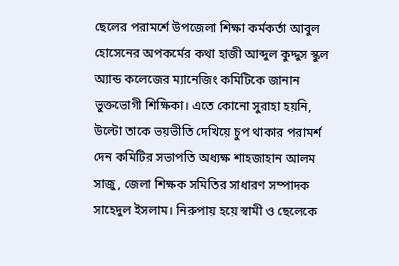ছেলের পরামর্শে উপজেলা শিক্ষা কর্মকর্তা আবুল হোসেনের অপকর্মের কথা হাজী আব্দুল কুদ্দুস স্কুল অ্যান্ড কলেজের ম্যানেজিং কমিটিকে জানান ভুক্তভোগী শিক্ষিকা। এতে কোনো সুরাহা হয়নি, উল্টো তাকে ভয়ভীতি দেখিয়ে চুপ থাকার পরামর্শ দেন কমিটির সভাপতি অধ্যক্ষ শাহজাহান আলম সাজু, জেলা শিক্ষক সমিতির সাধারণ সম্পাদক সাহেদুল ইসলাম। নিরুপায় হয়ে স্বামী ও ছেলেকে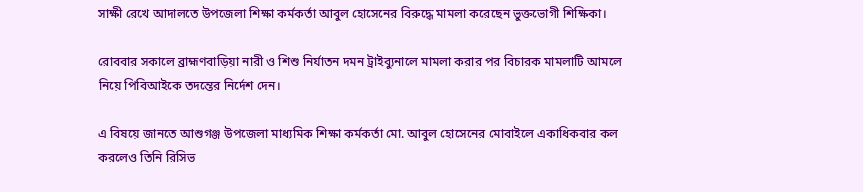সাক্ষী রেখে আদালতে উপজেলা শিক্ষা কর্মকর্তা আবুল হোসেনের বিরুদ্ধে মামলা করেছেন ভুক্তভোগী শিক্ষিকা।

রোববার সকালে ব্রাহ্মণবাড়িয়া নারী ও শিশু নির্যাতন দমন ট্রাইব্যুনালে মামলা করার পর বিচারক মামলাটি আমলে নিয়ে পিবিআইকে তদন্তের নির্দেশ দেন।

এ বিষয়ে জানতে আশুগঞ্জ উপজেলা মাধ্যমিক শিক্ষা কর্মকর্তা মো. আবুল হোসেনের মোবাইলে একাধিকবার কল করলেও তিনি রিসিভ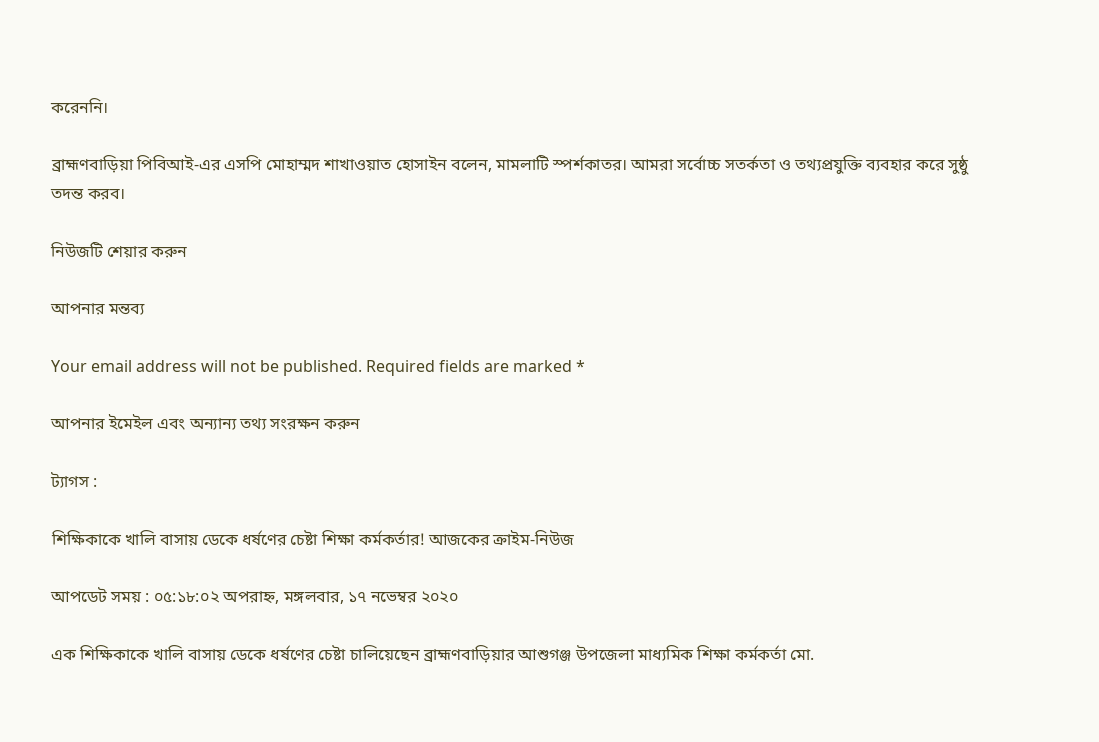করেননি।

ব্রাহ্মণবাড়িয়া পিবিআই-এর এসপি মোহাম্মদ শাখাওয়াত হোসাইন বলেন, মামলাটি স্পর্শকাতর। আমরা সর্বোচ্চ সতর্কতা ও তথ্যপ্রযুক্তি ব্যবহার করে সুষ্ঠু তদন্ত করব।

নিউজটি শেয়ার করুন

আপনার মন্তব্য

Your email address will not be published. Required fields are marked *

আপনার ইমেইল এবং অন্যান্য তথ্য সংরক্ষন করুন

ট্যাগস :

শিক্ষিকাকে খালি বাসায় ডেকে ধর্ষণের চেষ্টা শিক্ষা কর্মকর্তার! আজকের ক্রাইম-নিউজ

আপডেট সময় : ০৫:১৮:০২ অপরাহ্ন, মঙ্গলবার, ১৭ নভেম্বর ২০২০

এক শিক্ষিকাকে খালি বাসায় ডেকে ধর্ষণের চেষ্টা চালিয়েছেন ব্রাহ্মণবাড়িয়ার আশুগঞ্জ উপজেলা মাধ্যমিক শিক্ষা কর্মকর্তা মো.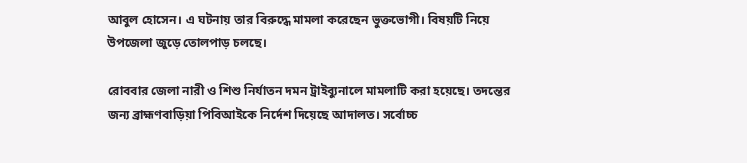আবুল হোসেন। এ ঘটনায় তার বিরুদ্ধে মামলা করেছেন ভুক্তভোগী। বিষয়টি নিয়ে উপজেলা জুড়ে তোলপাড় চলছে।

রোববার জেলা নারী ও শিশু নির্যাতন দমন ট্রাইব্যুনালে মামলাটি করা হয়েছে। তদন্তের জন্য ব্রাহ্মণবাড়িয়া পিবিআইকে নির্দেশ দিয়েছে আদালত। সর্বোচ্চ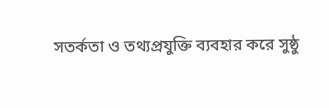সতর্কতা ও তথ্যপ্রযুক্তি ব্যবহার করে সুষ্ঠু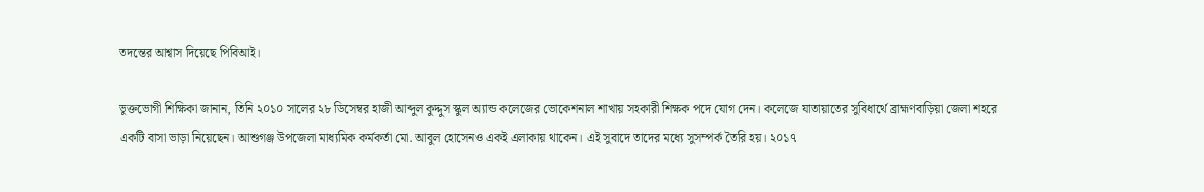তদন্তের আশ্বাস দিয়েছে পিবিআই।

ভুক্তভোগী শিক্ষিকা জানান, তিনি ২০১০ সালের ২৮ ডিসেম্বর হাজী আব্দুল কুদ্দুস স্কুল অ্যান্ড কলেজের ভোকেশনাল শাখায় সহকারী শিক্ষক পদে যোগ দেন। কলেজে যাতায়াতের সুবিধার্থে ব্রাহ্মণবাড়িয়া জেলা শহরে একটি বাসা ভাড়া নিয়েছেন। আশুগঞ্জ উপজেলা মাধ্যমিক কর্মকর্তা মো. আবুল হোসেনও একই এলাকায় থাকেন। এই সুবাদে তাদের মধ্যে সুসম্পর্ক তৈরি হয়। ২০১৭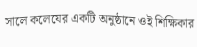সালে কলেযের একটি অনুষ্ঠানে ওই শিক্ষিকার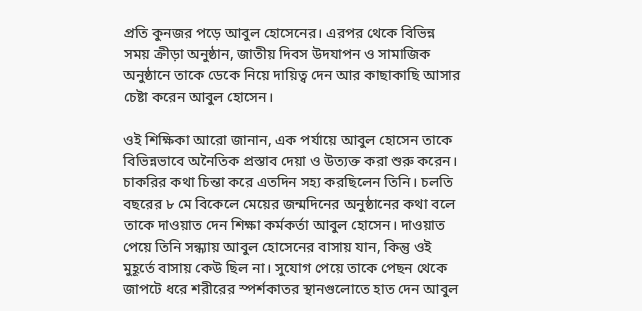প্রতি কুনজর পড়ে আবুল হোসেনের। এরপর থেকে বিভিন্ন সময় ক্রীড়া অনুষ্ঠান, জাতীয় দিবস উদযাপন ও সামাজিক অনুষ্ঠানে তাকে ডেকে নিয়ে দায়িত্ব দেন আর কাছাকাছি আসার চেষ্টা করেন আবুল হোসেন।

ওই শিক্ষিকা আরো জানান, এক পর্যায়ে আবুল হোসেন তাকে বিভিন্নভাবে অনৈতিক প্রস্তাব দেয়া ও উত্যক্ত করা শুরু করেন। চাকরির কথা চিন্তা করে এতদিন সহ্য করছিলেন তিনি। চলতি বছরের ৮ মে বিকেলে মেয়ের জন্মদিনের অনুষ্ঠানের কথা বলে তাকে দাওয়াত দেন শিক্ষা কর্মকর্তা আবুল হোসেন। দাওয়াত পেয়ে তিনি সন্ধ্যায় আবুল হোসেনের বাসায় যান, কিন্তু ওই মুহূর্তে বাসায় কেউ ছিল না। সুযোগ পেয়ে তাকে পেছন থেকে জাপটে ধরে শরীরের স্পর্শকাতর স্থানগুলোতে হাত দেন আবুল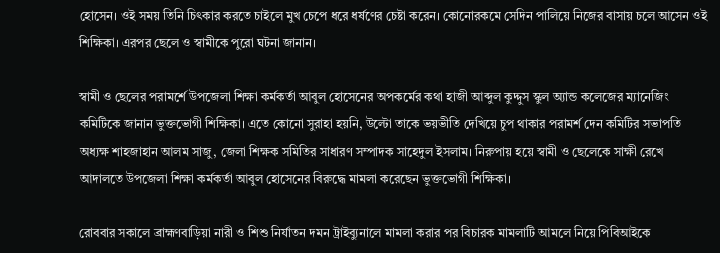হোসেন। ওই সময় তিনি চিৎকার করতে চাইলে মুখ চেপে ধরে ধর্ষণের চেষ্টা করেন। কোনোরকমে সেদিন পালিয়ে নিজের বাসায় চলে আসেন ওই শিক্ষিকা। এরপর ছেলে ও স্বামীকে পুরো ঘটনা জানান।

স্বামী ও ছেলের পরামর্শে উপজেলা শিক্ষা কর্মকর্তা আবুল হোসেনের অপকর্মের কথা হাজী আব্দুল কুদ্দুস স্কুল অ্যান্ড কলেজের ম্যানেজিং কমিটিকে জানান ভুক্তভোগী শিক্ষিকা। এতে কোনো সুরাহা হয়নি, উল্টো তাকে ভয়ভীতি দেখিয়ে চুপ থাকার পরামর্শ দেন কমিটির সভাপতি অধ্যক্ষ শাহজাহান আলম সাজু, জেলা শিক্ষক সমিতির সাধারণ সম্পাদক সাহেদুল ইসলাম। নিরুপায় হয়ে স্বামী ও ছেলেকে সাক্ষী রেখে আদালতে উপজেলা শিক্ষা কর্মকর্তা আবুল হোসেনের বিরুদ্ধে মামলা করেছেন ভুক্তভোগী শিক্ষিকা।

রোববার সকালে ব্রাহ্মণবাড়িয়া নারী ও শিশু নির্যাতন দমন ট্রাইব্যুনালে মামলা করার পর বিচারক মামলাটি আমলে নিয়ে পিবিআইকে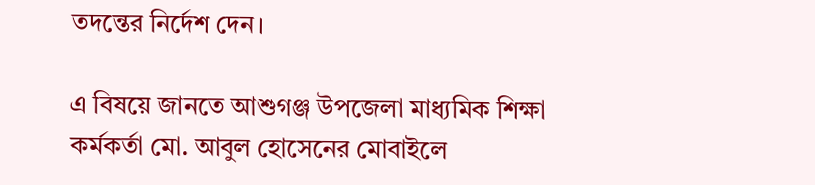তদন্তের নির্দেশ দেন।

এ বিষয়ে জানতে আশুগঞ্জ উপজেলা মাধ্যমিক শিক্ষা কর্মকর্তা মো. আবুল হোসেনের মোবাইলে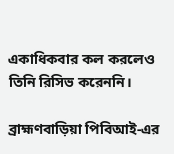একাধিকবার কল করলেও তিনি রিসিভ করেননি।

ব্রাহ্মণবাড়িয়া পিবিআই-এর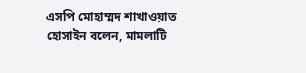এসপি মোহাম্মদ শাখাওয়াত হোসাইন বলেন, মামলাটি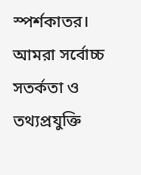স্পর্শকাতর। আমরা সর্বোচ্চ সতর্কতা ও তথ্যপ্রযুক্তি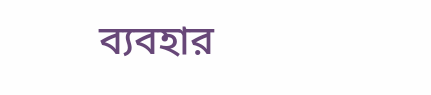ব্যবহার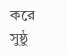করে সুষ্ঠু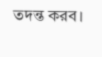তদন্ত করব।